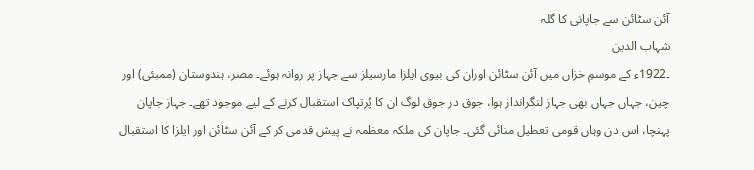آئن سٹائن سے جاپانی کا گلہ
شہاب الدین
۔1922ء کے موسمِ خزاں میں آئن سٹائن اوران کی بیوی ایلزا مارسیلز سے جہاز پر روانہ ہوئے۔ مصر، ہندوستان (ممبئی) اور چین، جہاں جہاں بھی جہاز لنگرانداز ہوا، جوق در جوق لوگ ان کا پُرتپاک استقبال کرنے کے لیے موجود تھے۔ جہاز جاپان پہنچا، اس دن وہاں قومی تعطیل منائی گئی۔ جاپان کی ملکہ معظمہ نے پیش قدمی کر کے آئن سٹائن اور ایلزا کا استقبال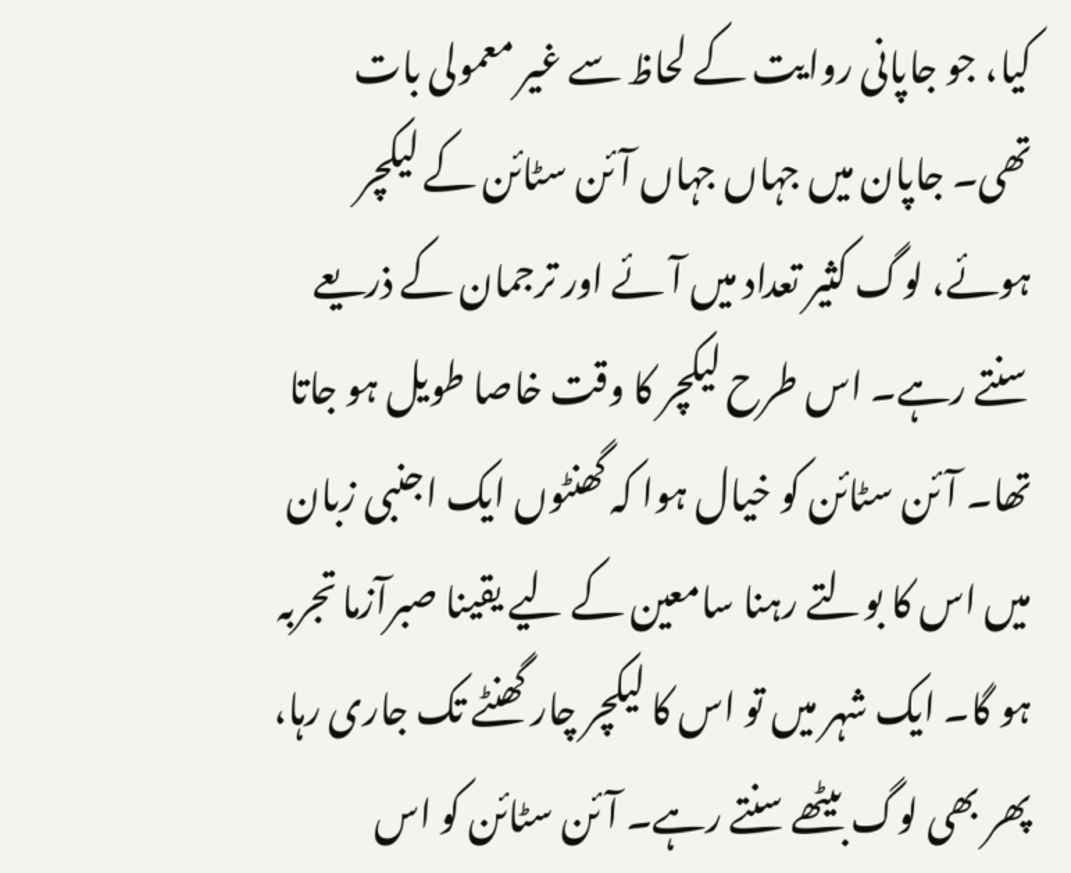کیا، جو جاپانی روایت کے لحاظ سے غیر معمولی بات تھی۔ جاپان میں جہاں جہاں آئن سٹائن کے لیکچر ہوئے، لوگ کثیر تعداد میں آئے اور ترجمان کے ذریعے سنتے رہے۔ اس طرح لیکچر کا وقت خاصا طویل ہو جاتا تھا۔ آئن سٹائن کو خیال ہوا کہ گھنٹوں ایک اجنبی زبان میں اس کا بولتے رہنا سامعین کے لیے یقینا صبرآزما تجربہ ہو گا۔ ایک شہر میں تو اس کا لیکچر چار گھنٹے تک جاری رہا، پھر بھی لوگ بیٹھے سنتے رہے۔ آئن سٹائن کو اس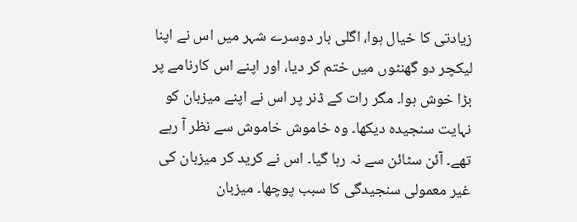زیادتی کا خیال ہوا، اگلی بار دوسرے شہر میں اس نے اپنا لیکچر دو گھنٹوں میں ختم کر دیا، اور اپنے اس کارنامے پر بڑا خوش ہوا۔ مگر رات کے ڈنر پر اس نے اپنے میزبان کو نہایت سنجیدہ دیکھا۔ وہ خاموش خاموش سے نظر آ رہے تھے۔ آئن سٹائن سے نہ رہا گیا۔ اس نے کرید کر میزبان کی غیر معمولی سنجیدگی کا سبب پوچھا۔ میزبان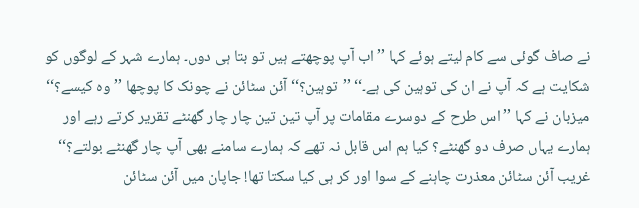نے صاف گوئی سے کام لیتے ہوئے کہا ’’اب آپ پوچھتے ہیں تو بتا ہی دوں۔ ہمارے شہر کے لوگوں کو شکایت ہے کہ آپ نے ان کی توہین کی ہے۔‘‘ ’’توہین؟‘‘ آئن سٹائن نے چونک کا پوچھا ’’وہ کیسے؟‘‘ میزبان نے کہا ’’اس طرح کے دوسرے مقامات پر آپ تین تین چار چار گھنٹے تقریر کرتے رہے اور ہمارے یہاں صرف دو گھنٹے؟ کیا ہم اس قابل نہ تھے کہ ہمارے سامنے بھی آپ چار گھنٹے بولتے؟‘‘ غریب آئن سٹائن معذرت چاہنے کے سوا اور کر ہی کیا سکتا تھا! جاپان میں آئن سٹائن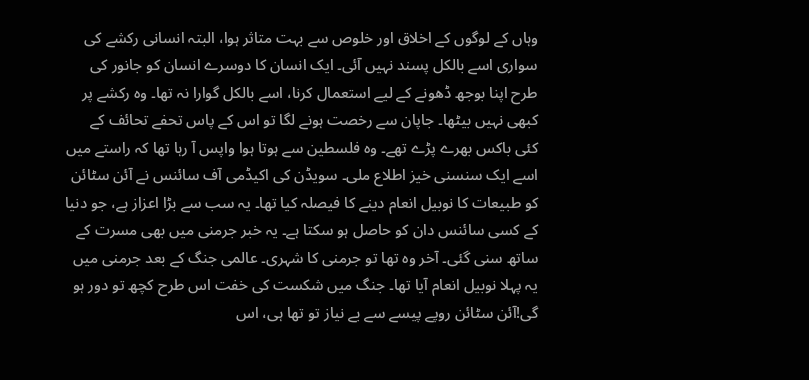وہاں کے لوگوں کے اخلاق اور خلوص سے بہت متاثر ہوا، البتہ انسانی رکشے کی سواری اسے بالکل پسند نہیں آئی۔ ایک انسان کا دوسرے انسان کو جانور کی طرح اپنا بوجھ ڈھونے کے لیے استعمال کرنا، اسے بالکل گوارا نہ تھا۔ وہ رکشے پر کبھی نہیں بیٹھا۔ جاپان سے رخصت ہونے لگا تو اس کے پاس تحفے تحائف کے کئی باکس بھرے پڑے تھے۔ وہ فلسطین سے ہوتا ہوا واپس آ رہا تھا کہ راستے میں اسے ایک سنسنی خیز اطلاع ملی۔ سویڈن کی اکیڈمی آف سائنس نے آئن سٹائن کو طبیعات کا نوبیل انعام دینے کا فیصلہ کیا تھا۔ یہ سب سے بڑا اعزاز ہے، جو دنیا کے کسی سائنس دان کو حاصل ہو سکتا ہے۔ یہ خبر جرمنی میں بھی مسرت کے ساتھ سنی گئی۔ آخر وہ تھا تو جرمنی کا شہری۔ عالمی جنگ کے بعد جرمنی میں یہ پہلا نوبیل انعام آیا تھا۔ جنگ میں شکست کی خفت اس طرح کچھ تو دور ہو گی!آئن سٹائن روپے پیسے سے بے نیاز تو تھا ہی، اس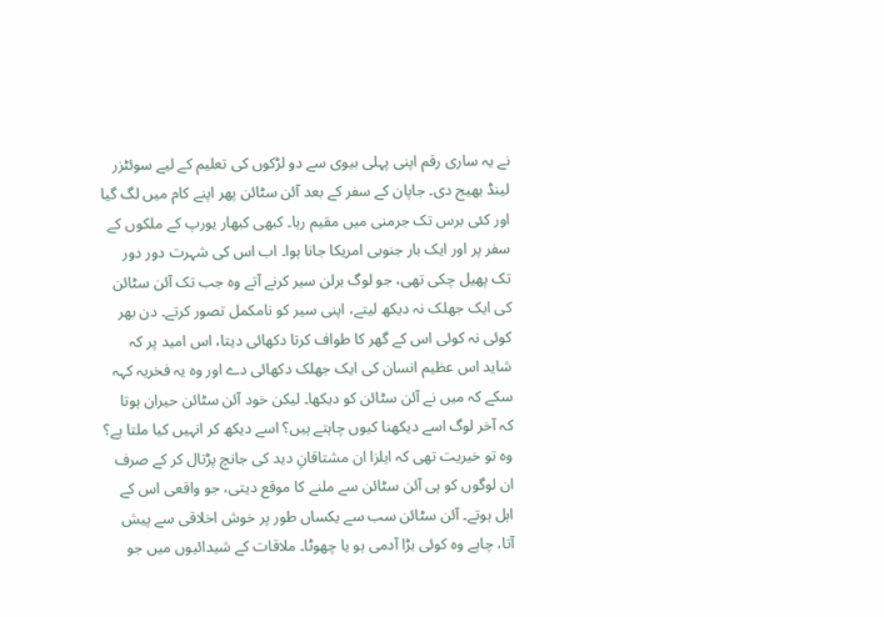نے یہ ساری رقم اپنی پہلی بیوی سے دو لڑکوں کی تعلیم کے لیے سوئٹزر لینڈ بھیج دی۔ جاپان کے سفر کے بعد آئن سٹائن پھر اپنے کام میں لگ گیا اور کئی برس تک جرمنی میں مقیم رہا۔ کبھی کبھار یورپ کے ملکوں کے سفر پر اور ایک بار جنوبی امریکا جانا ہوا۔ اب اس کی شہرت دور دور تک پھیل چکی تھی، جو لوگ برلن سیر کرنے آتے وہ جب تک آئن سٹائن کی ایک جھلک نہ دیکھ لیتے، اپنی سیر کو نامکمل تصور کرتے۔ دن بھر کوئی نہ کوئی اس کے گھر کا طواف کرتا دکھائی دیتا، اس امید پر کہ شاید اس عظیم انسان کی ایک جھلک دکھائی دے اور وہ یہ فخریہ کہہ سکے کہ میں نے آئن سٹائن کو دیکھا۔ لیکن خود آئن سٹائن حیران ہوتا کہ آخر لوگ اسے دیکھنا کیوں چاہتے ہیں؟ اسے دیکھ کر انہیں کیا ملتا ہے؟ وہ تو خیریت تھی کہ ایلزا ان مشتاقانِ دید کی جانچ پڑتال کر کے صرف ان لوگوں کو ہی آئن سٹائن سے ملنے کا موقع دیتی، جو واقعی اس کے اہل ہوتے۔ آئن سٹائن سب سے یکساں طور پر خوش اخلاقی سے پیش آتا، چاہے وہ کوئی بڑا آدمی ہو یا چھوٹا۔ ملاقات کے شیدائیوں میں جو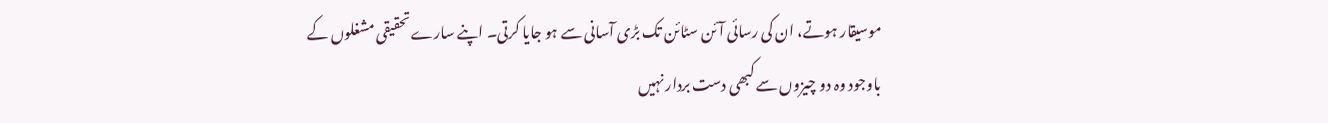موسیقار ہوتے، ان کی رسائی آئن سٹائن تک بڑی آسانی سے ہو جایا کرتی۔ اپنے سارے تحقیقی مشغلوں کے باوجود وہ دو چیزوں سے کبھی دست بردار نہیں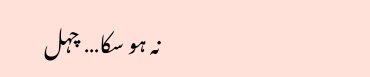نہ ہو سکا… چہل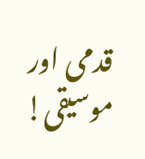قدمی اور موسیقی!